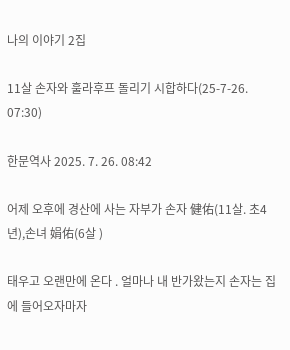나의 이야기 2집

11살 손자와 훌라후프 돌리기 시합하다(25-7-26. 07:30)

한문역사 2025. 7. 26. 08:42

어제 오후에 경산에 사는 자부가 손자 健佑(11살. 초4년),손녀 娟佑(6살 )

태우고 오랜만에 온다 . 얼마나 내 반가왔는지 손자는 집에 들어오자마자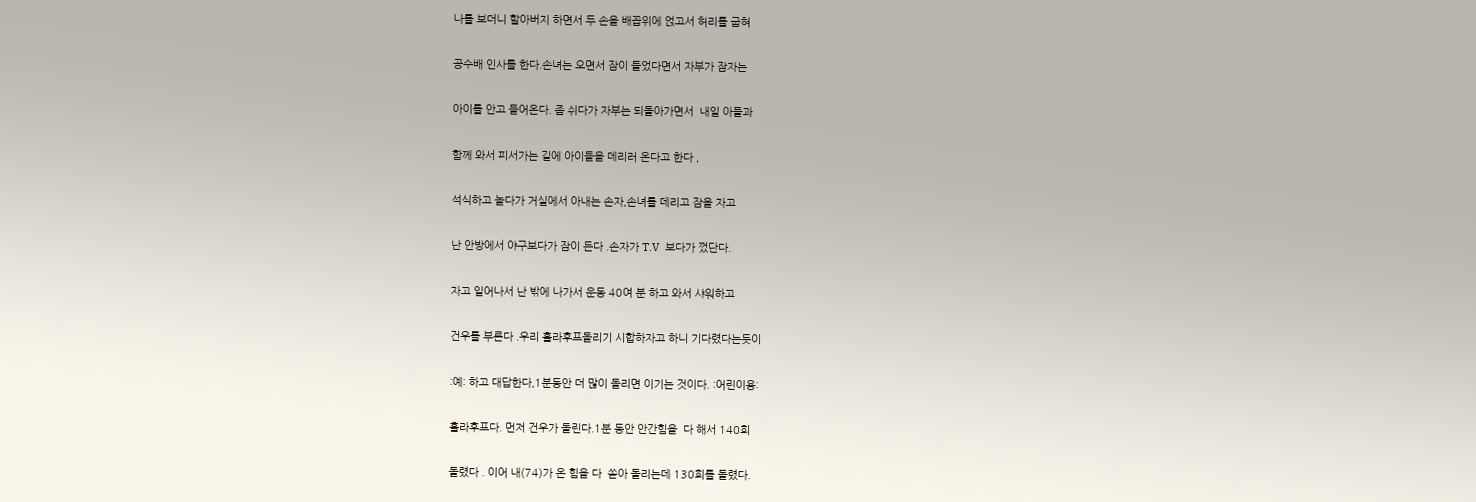나를 보더니 할아버지 하면서 두 손을 배꼽위에 얹고서 허리를 굽혀

공수배 인사를 한다.손녀는 오면서 잠이 들었다면서 자부가 잠자는

아이를 안고 들어온다. 좀 쉬다가 자부는 되돌아가면서  내일 아들과

함께 와서 피서가는 길에 아이들을 데리러 온다고 한다 ,

석식하고 놀다가 거실에서 아내는 손자,손녀를 데리고 잠을 자고

난 안방에서 야구보다가 잠이 든다 .손자가 T.V  보다가 껐단다.

자고 일어나서 난 밖에 나가서 운동 40여 분 하고 와서 샤워하고

건우를 부른다 .우리 훌라후프돌리기 시합하자고 하니 기다렸다는듯이

:예: 하고 대답한다,1분동안 더 많이 돌리면 이기는 것이다. :어린이용:

훌라후프다. 먼저 건우가 돌린다.1분 동안 안간힘을  다 해서 140회

돌렸다 . 이어 내(74)가 온 힘을 다  쏟아 돌리는데 130회를 돌렸다.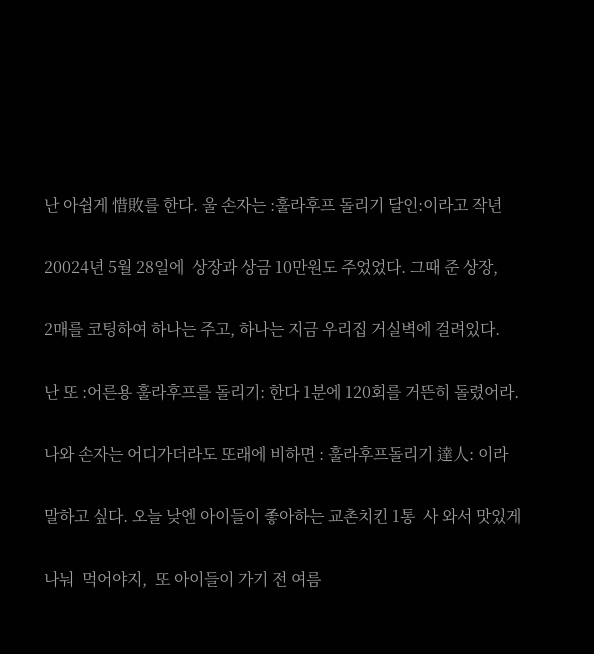난 아쉽게 惜敗를 한다. 울 손자는 :훌라후프 돌리기 달인:이라고 작년

20024년 5월 28일에  상장과 상금 10만원도 주었었다. 그때 준 상장,

2매를 코팅하여 하나는 주고, 하나는 지금 우리집 거실벽에 걸려있다.

난 또 :어른용 훌라후프를 돌리기: 한다 1분에 120회를 거뜬히 돌렸어라.

나와 손자는 어디가더라도 또래에 비하면 : 훌라후프돌리기 達人: 이라

말하고 싶다. 오늘 낮엔 아이들이 좋아하는 교촌치킨 1통  사 와서 맛있게

나눠  먹어야지,  또 아이들이 가기 전 여름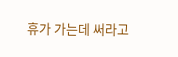휴가 가는데 써라고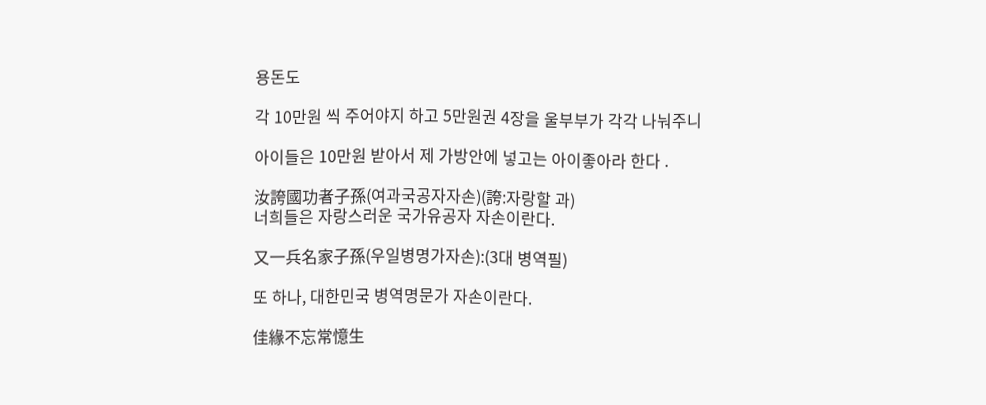용돈도

각 10만원 씩 주어야지 하고 5만원권 4장을 울부부가 각각 나눠주니

아이들은 10만원 받아서 제 가방안에 넣고는 아이좋아라 한다 .

汝誇國功者子孫(여과국공자자손)(誇:자랑할 과)
너희들은 자랑스러운 국가유공자 자손이란다.

又一兵名家子孫(우일병명가자손):(3대 병역필)

또 하나, 대한민국 병역명문가 자손이란다.

佳緣不忘常憶生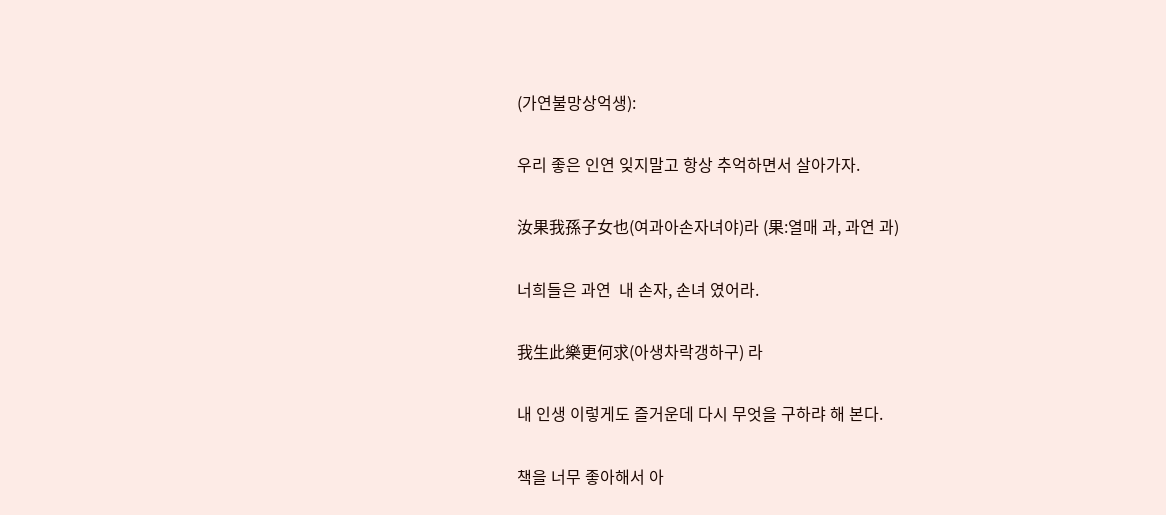(가연불망상억생):

우리 좋은 인연 잊지말고 항상 추억하면서 살아가자.

汝果我孫子女也(여과아손자녀야)라 (果:열매 과, 과연 과)

너희들은 과연  내 손자, 손녀 였어라.

我生此樂更何求(아생차락갱하구) 라

내 인생 이렇게도 즐거운데 다시 무엇을 구하랴 해 본다.

책을 너무 좋아해서 아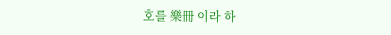호를 樂冊 이라 하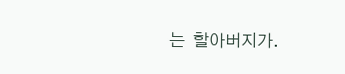는  할아버지가.